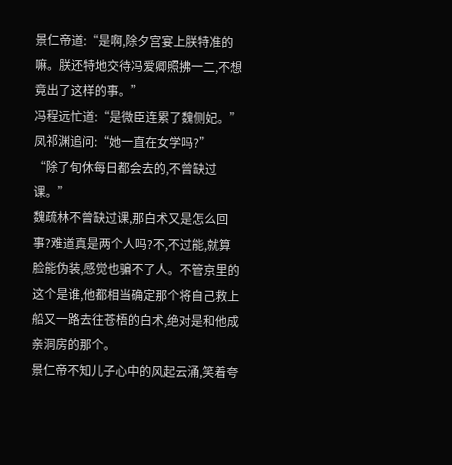景仁帝道:“是啊,除夕宫宴上朕特准的嘛。朕还特地交待冯爱卿照拂一二,不想竟出了这样的事。”
冯程远忙道:“是微臣连累了魏侧妃。”
凤祁渊追问:“她一直在女学吗?”
“除了旬休每日都会去的,不曾缺过课。”
魏疏林不曾缺过课,那白术又是怎么回事?难道真是两个人吗?不,不过能,就算脸能伪装,感觉也骗不了人。不管京里的这个是谁,他都相当确定那个将自己救上船又一路去往苍梧的白术,绝对是和他成亲洞房的那个。
景仁帝不知儿子心中的风起云涌,笑着夸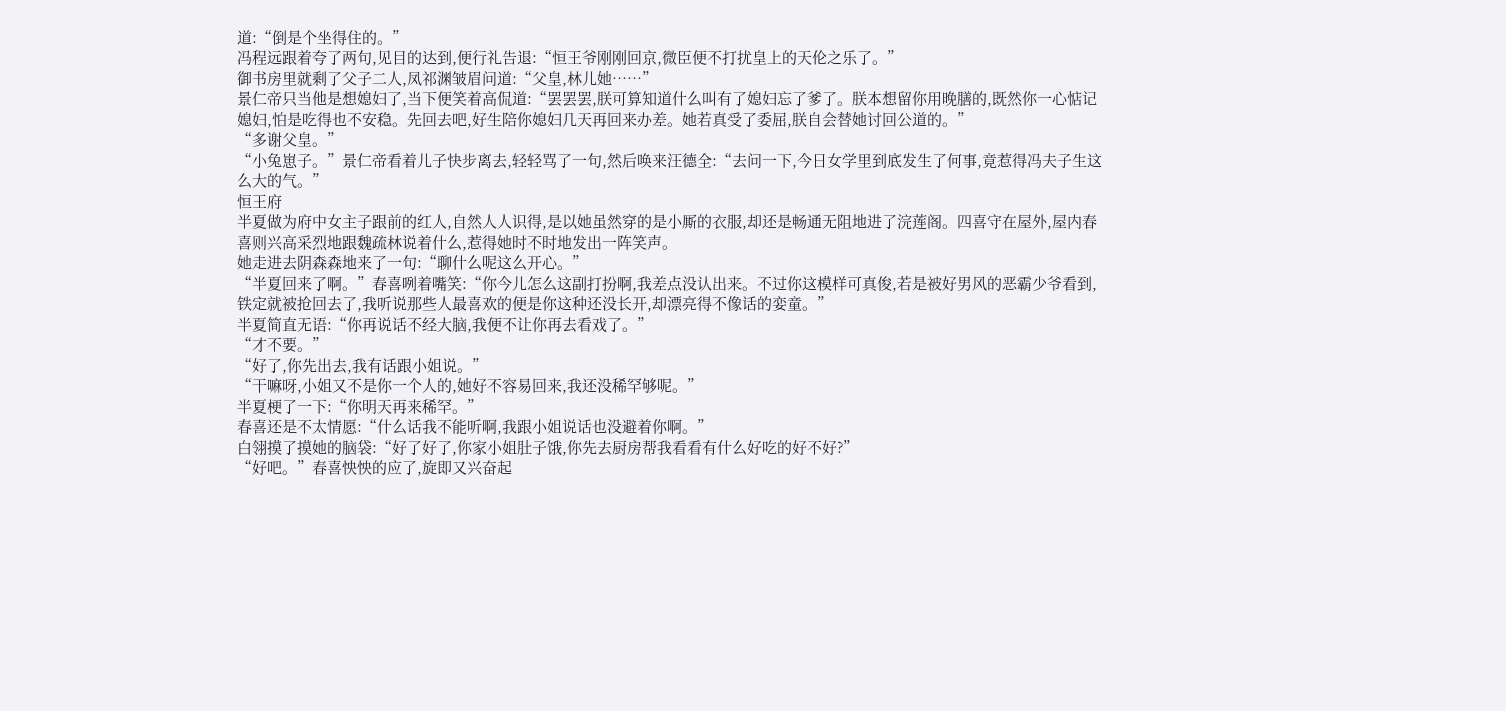道:“倒是个坐得住的。”
冯程远跟着夸了两句,见目的达到,便行礼告退:“恒王爷刚刚回京,微臣便不打扰皇上的天伦之乐了。”
御书房里就剩了父子二人,凤祁渊皱眉问道:“父皇,林儿她……”
景仁帝只当他是想媳妇了,当下便笑着高侃道:“罢罢罢,朕可算知道什么叫有了媳妇忘了爹了。朕本想留你用晚膳的,既然你一心惦记媳妇,怕是吃得也不安稳。先回去吧,好生陪你媳妇几天再回来办差。她若真受了委屈,朕自会替她讨回公道的。”
“多谢父皇。”
“小兔崽子。”景仁帝看着儿子快步离去,轻轻骂了一句,然后唤来汪德全:“去问一下,今日女学里到底发生了何事,竟惹得冯夫子生这么大的气。”
恒王府
半夏做为府中女主子跟前的红人,自然人人识得,是以她虽然穿的是小厮的衣服,却还是畅通无阻地进了浣莲阁。四喜守在屋外,屋内春喜则兴高采烈地跟魏疏林说着什么,惹得她时不时地发出一阵笑声。
她走进去阴森森地来了一句:“聊什么呢这么开心。”
“半夏回来了啊。”春喜咧着嘴笑:“你今儿怎么这副打扮啊,我差点没认出来。不过你这模样可真俊,若是被好男风的恶霸少爷看到,铁定就被抢回去了,我听说那些人最喜欢的便是你这种还没长开,却漂亮得不像话的娈童。”
半夏简直无语:“你再说话不经大脑,我便不让你再去看戏了。”
“才不要。”
“好了,你先出去,我有话跟小姐说。”
“干嘛呀,小姐又不是你一个人的,她好不容易回来,我还没稀罕够呢。”
半夏梗了一下:“你明天再来稀罕。”
春喜还是不太情愿:“什么话我不能听啊,我跟小姐说话也没避着你啊。”
白翎摸了摸她的脑袋:“好了好了,你家小姐肚子饿,你先去厨房帮我看看有什么好吃的好不好?”
“好吧。”春喜怏怏的应了,旋即又兴奋起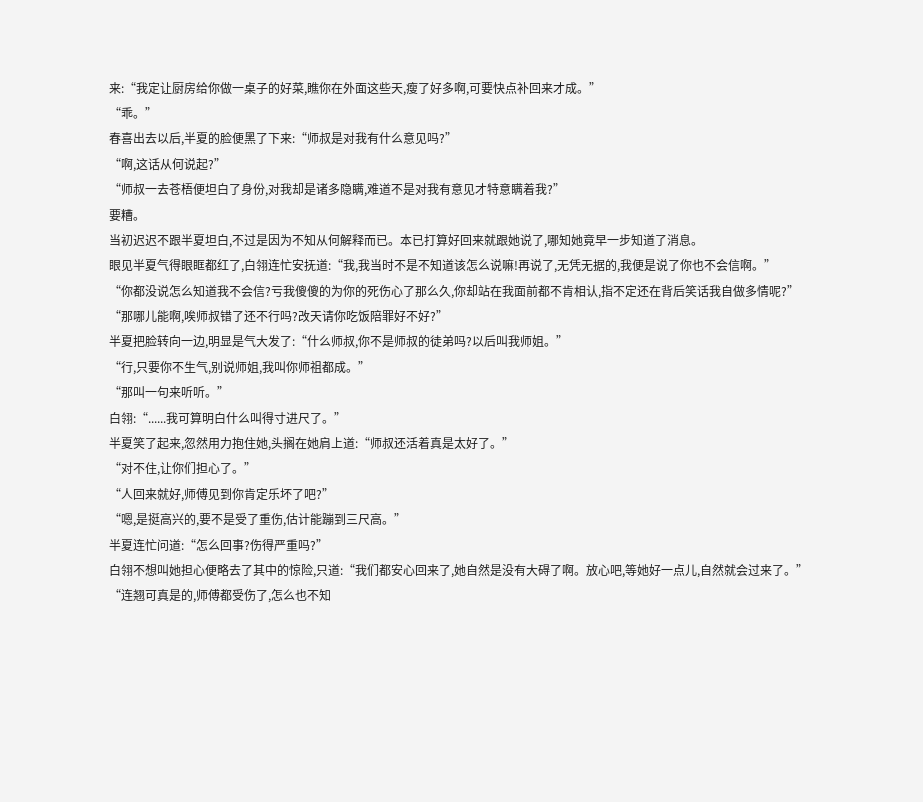来:“我定让厨房给你做一桌子的好菜,瞧你在外面这些天,瘦了好多啊,可要快点补回来才成。”
“乖。”
春喜出去以后,半夏的脸便黑了下来:“师叔是对我有什么意见吗?”
“啊,这话从何说起?”
“师叔一去苍梧便坦白了身份,对我却是诸多隐瞒,难道不是对我有意见才特意瞒着我?”
要糟。
当初迟迟不跟半夏坦白,不过是因为不知从何解释而已。本已打算好回来就跟她说了,哪知她竟早一步知道了消息。
眼见半夏气得眼眶都红了,白翎连忙安抚道:“我,我当时不是不知道该怎么说嘛!再说了,无凭无据的,我便是说了你也不会信啊。”
“你都没说怎么知道我不会信?亏我傻傻的为你的死伤心了那么久,你却站在我面前都不肯相认,指不定还在背后笑话我自做多情呢?”
“那哪儿能啊,唉师叔错了还不行吗?改天请你吃饭陪罪好不好?”
半夏把脸转向一边,明显是气大发了:“什么师叔,你不是师叔的徒弟吗?以后叫我师姐。”
“行,只要你不生气,别说师姐,我叫你师祖都成。”
“那叫一句来听听。”
白翎:“......我可算明白什么叫得寸进尺了。”
半夏笑了起来,忽然用力抱住她,头搁在她肩上道:“师叔还活着真是太好了。”
“对不住,让你们担心了。”
“人回来就好,师傅见到你肯定乐坏了吧?”
“嗯,是挺高兴的,要不是受了重伤,估计能蹦到三尺高。”
半夏连忙问道:“怎么回事?伤得严重吗?”
白翎不想叫她担心便略去了其中的惊险,只道:“我们都安心回来了,她自然是没有大碍了啊。放心吧,等她好一点儿,自然就会过来了。”
“连翘可真是的,师傅都受伤了,怎么也不知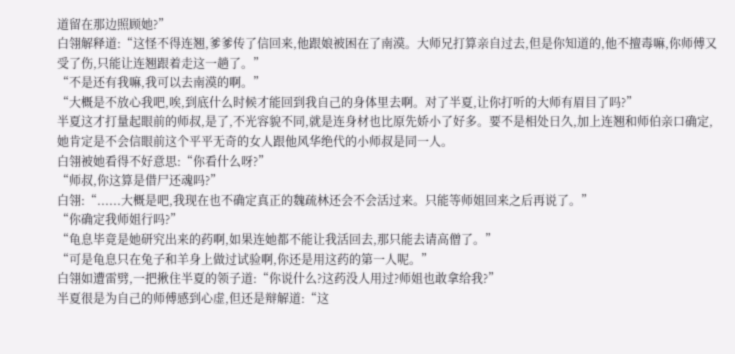道留在那边照顾她?”
白翎解释道:“这怪不得连翘,爹爹传了信回来,他跟娘被困在了南漠。大师兄打算亲自过去,但是你知道的,他不擅毒嘛,你师傅又受了伤,只能让连翘跟着走这一趟了。”
“不是还有我嘛,我可以去南漠的啊。”
“大概是不放心我吧,唉,到底什么时候才能回到我自己的身体里去啊。对了半夏,让你打听的大师有眉目了吗?”
半夏这才打量起眼前的师叔,是了,不光容貌不同,就是连身材也比原先娇小了好多。要不是相处日久,加上连翘和师伯亲口确定,她肯定是不会信眼前这个平平无奇的女人跟他风华绝代的小师叔是同一人。
白翎被她看得不好意思:“你看什么呀?”
“师叔,你这算是借尸还魂吗?”
白翎:“......大概是吧,我现在也不确定真正的魏疏林还会不会活过来。只能等师姐回来之后再说了。”
“你确定我师姐行吗?”
“龟息毕竟是她研究出来的药啊,如果连她都不能让我活回去,那只能去请高僧了。”
“可是龟息只在兔子和羊身上做过试验啊,你还是用这药的第一人呢。”
白翎如遭雷劈,一把揪住半夏的领子道:“你说什么?这药没人用过?师姐也敢拿给我?”
半夏很是为自己的师傅感到心虚,但还是辩解道:“这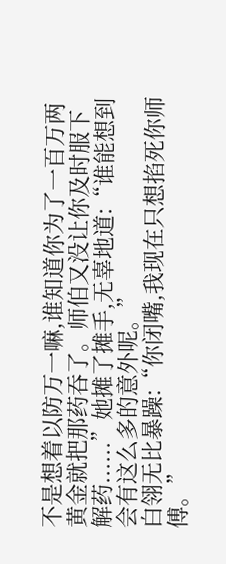不是想着以防万一嘛,谁知道你为了一百万两黄金就把那药吞了。师伯又没让你及时服下解药......”她摊了摊手,无辜地道:“谁能想到会有这么多的意外呢。”
白翎无比暴躁:“你闭嘴,我现在只想掐死你师傅。”